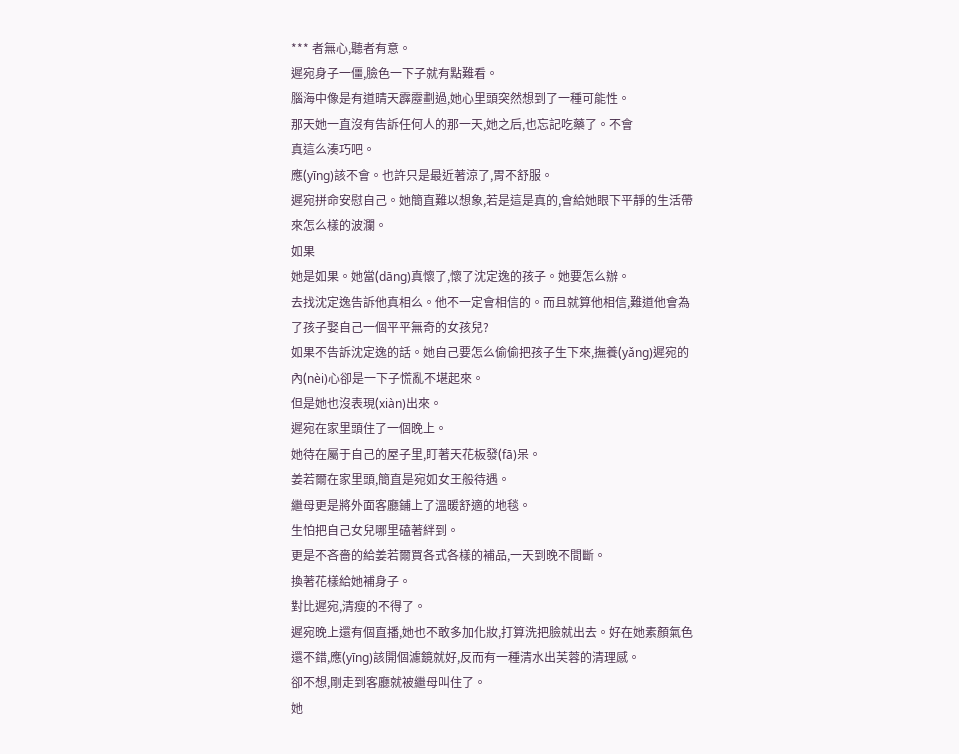*** 者無心,聽者有意。
遲宛身子一僵,臉色一下子就有點難看。
腦海中像是有道晴天霹靂劃過,她心里頭突然想到了一種可能性。
那天她一直沒有告訴任何人的那一天,她之后,也忘記吃藥了。不會
真這么湊巧吧。
應(yīng)該不會。也許只是最近著涼了,胃不舒服。
遲宛拼命安慰自己。她簡直難以想象,若是這是真的,會給她眼下平靜的生活帶來怎么樣的波瀾。
如果
她是如果。她當(dāng)真懷了,懷了沈定逸的孩子。她要怎么辦。
去找沈定逸告訴他真相么。他不一定會相信的。而且就算他相信,難道他會為了孩子娶自己一個平平無奇的女孩兒?
如果不告訴沈定逸的話。她自己要怎么偷偷把孩子生下來,撫養(yǎng)遲宛的內(nèi)心卻是一下子慌亂不堪起來。
但是她也沒表現(xiàn)出來。
遲宛在家里頭住了一個晚上。
她待在屬于自己的屋子里,盯著天花板發(fā)呆。
姜若爾在家里頭,簡直是宛如女王般待遇。
繼母更是將外面客廳鋪上了溫暖舒適的地毯。
生怕把自己女兒哪里磕著絆到。
更是不吝嗇的給姜若爾買各式各樣的補品,一天到晚不間斷。
換著花樣給她補身子。
對比遲宛,清瘦的不得了。
遲宛晚上還有個直播,她也不敢多加化妝,打算洗把臉就出去。好在她素顏氣色還不錯,應(yīng)該開個濾鏡就好,反而有一種清水出芙蓉的清理感。
卻不想,剛走到客廳就被繼母叫住了。
她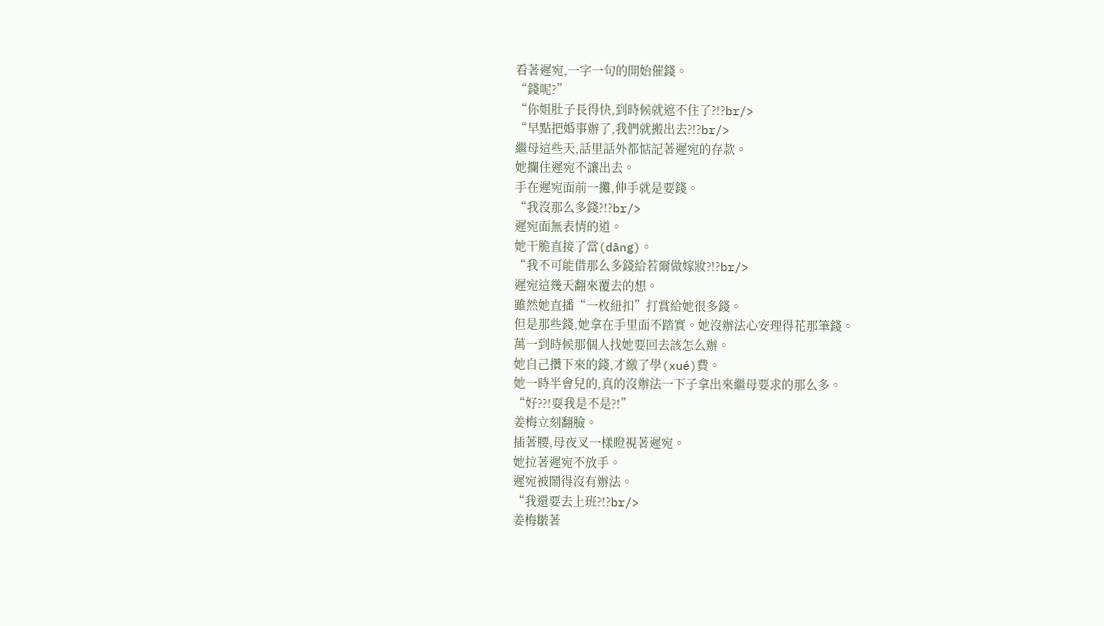看著遲宛,一字一句的開始催錢。
“錢呢?”
“你姐肚子長得快,到時候就遮不住了?!?br/>
“早點把婚事辦了,我們就搬出去?!?br/>
繼母這些天,話里話外都惦記著遲宛的存款。
她攔住遲宛不讓出去。
手在遲宛面前一攤,伸手就是要錢。
“我沒那么多錢?!?br/>
遲宛面無表情的道。
她干脆直接了當(dāng)。
“我不可能借那么多錢給若爾做嫁妝?!?br/>
遲宛這幾天翻來覆去的想。
雖然她直播“一枚紐扣”打賞給她很多錢。
但是那些錢,她拿在手里面不踏實。她沒辦法心安理得花那筆錢。
萬一到時候那個人找她要回去該怎么辦。
她自己攢下來的錢,才繳了學(xué)費。
她一時半會兒的,真的沒辦法一下子拿出來繼母要求的那么多。
“好??!耍我是不是?!”
姜梅立刻翻臉。
插著腰,母夜叉一樣瞪視著遲宛。
她拉著遲宛不放手。
遲宛被鬧得沒有辦法。
“我還要去上班?!?br/>
姜梅皺著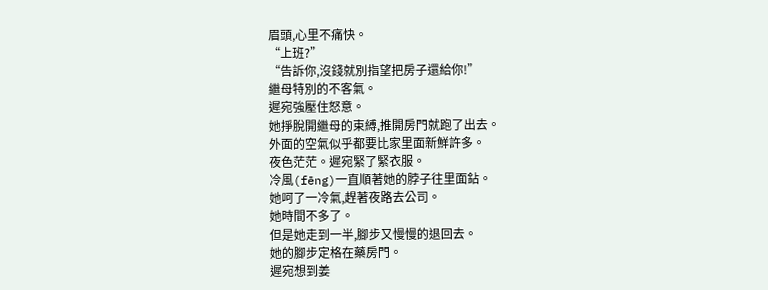眉頭,心里不痛快。
“上班?”
“告訴你,沒錢就別指望把房子還給你!”
繼母特別的不客氣。
遲宛強壓住怒意。
她掙脫開繼母的束縛,推開房門就跑了出去。
外面的空氣似乎都要比家里面新鮮許多。
夜色茫茫。遲宛緊了緊衣服。
冷風(fēng)一直順著她的脖子往里面鉆。
她呵了一冷氣,趕著夜路去公司。
她時間不多了。
但是她走到一半,腳步又慢慢的退回去。
她的腳步定格在藥房門。
遲宛想到姜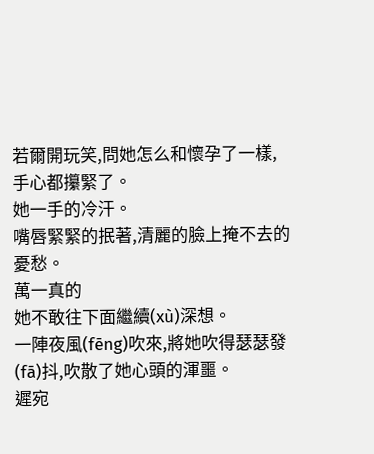若爾開玩笑,問她怎么和懷孕了一樣,手心都攥緊了。
她一手的冷汗。
嘴唇緊緊的抿著,清麗的臉上掩不去的憂愁。
萬一真的
她不敢往下面繼續(xù)深想。
一陣夜風(fēng)吹來,將她吹得瑟瑟發(fā)抖,吹散了她心頭的渾噩。
遲宛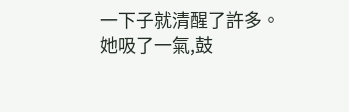一下子就清醒了許多。
她吸了一氣,鼓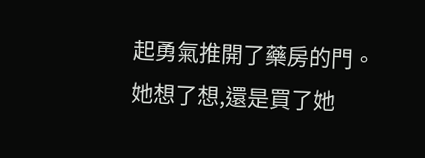起勇氣推開了藥房的門。
她想了想,還是買了她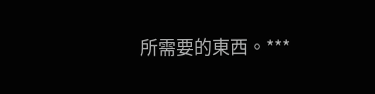所需要的東西。***